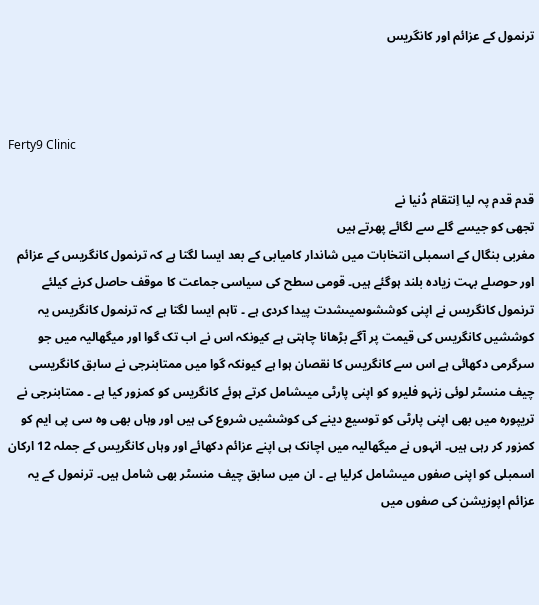ترنمول کے عزائم اور کانگریس



Ferty9 Clinic

قدم قدم پہ لیا اِنتقام دُنیا نے
تجھی کو جیسے گلے سے لگائے پھرتے ہیں
مغربی بنگال کے اسمبلی انتخابات میں شاندار کامیابی کے بعد ایسا لگتا ہے کہ ترنمول کانگریس کے عزائم اور حوصلے بہت زیادہ بلند ہوگئے ہیں۔ قومی سطح کی سیاسی جماعت کا موقف حاصل کرنے کیلئے ترنمول کانگریس نے اپنی کوششوںمیںشدت پیدا کردی ہے ۔ تاہم ایسا لگتا ہے کہ ترنمول کانگریس یہ کوششیں کانگریس کی قیمت پر آگے بڑھانا چاہتی ہے کیونکہ اس نے اب تک گوا اور میگھالیہ میں جو سرگرمی دکھائی ہے اس سے کانگریس کا نقصان ہوا ہے کیونکہ گوا میں ممتابنرجی نے سابق کانگریسی چیف منسٹر لوئی زنہو فلیرو کو اپنی پارٹی میںشامل کرتے ہوئے کانگریس کو کمزور کیا ہے ۔ ممتابنرجی نے تریپورہ میں بھی اپنی پارٹی کو توسیع دینے کی کوششیں شروع کی ہیں اور وہاں بھی وہ سی پی ایم کو کمزور کر رہی ہیں۔ انہوں نے میگھالیہ میں اچانک ہی اپنے عزائم دکھائے اور وہاں کانگریس کے جملہ 12 ارکان اسمبلی کو اپنی صفوں میںشامل کرلیا ہے ۔ ان میں سابق چیف منسٹر بھی شامل ہیں۔ ترنمول کے یہ عزائم اپوزیشن کی صفوں میں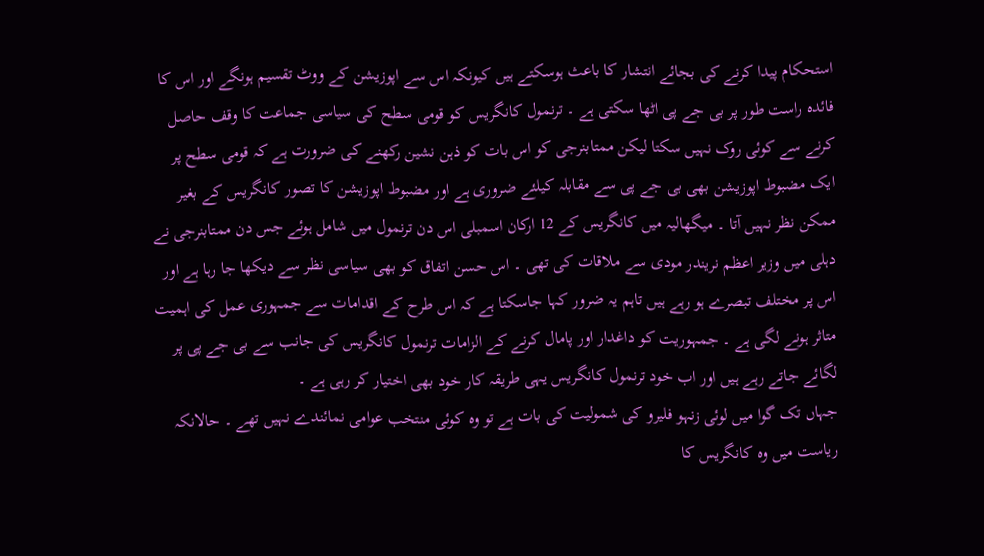استحکام پیدا کرنے کی بجائے انتشار کا باعث ہوسکتے ہیں کیونکہ اس سے اپوزیشن کے ووٹ تقسیم ہونگے اور اس کا فائدہ راست طور پر بی جے پی اٹھا سکتی ہے ۔ ترنمول کانگریس کو قومی سطح کی سیاسی جماعت کا وقف حاصل کرنے سے کوئی روک نہیں سکتا لیکن ممتابنرجی کو اس بات کو ذہن نشین رکھنے کی ضرورت ہے کہ قومی سطح پر ایک مضبوط اپوزیشن بھی بی جے پی سے مقابلہ کیلئے ضروری ہے اور مضبوط اپوزیشن کا تصور کانگریس کے بغیر ممکن نظر نہیں آتا ۔ میگھالیہ میں کانگریس کے 12 ارکان اسمبلی اس دن ترنمول میں شامل ہوئے جس دن ممتابنرجی نے دہلی میں وزیر اعظم نریندر مودی سے ملاقات کی تھی ۔ اس حسن اتفاق کو بھی سیاسی نظر سے دیکھا جا رہا ہے اور اس پر مختلف تبصرے ہو رہے ہیں تاہم یہ ضرور کہا جاسکتا ہے کہ اس طرح کے اقدامات سے جمہوری عمل کی اہمیت متاثر ہونے لگی ہے ۔ جمہوریت کو داغدار اور پامال کرنے کے الزامات ترنمول کانگریس کی جانب سے بی جے پی پر لگائے جاتے رہے ہیں اور اب خود ترنمول کانگریس یہی طریقہ کار خود بھی اختیار کر رہی ہے ۔
جہاں تک گوا میں لوئی زنہو فلیرو کی شمولیت کی بات ہے تو وہ کوئی منتخب عوامی نمائندے نہیں تھے ۔ حالانکہ ریاست میں وہ کانگریس کا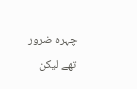چہرہ ضرور تھے لیکن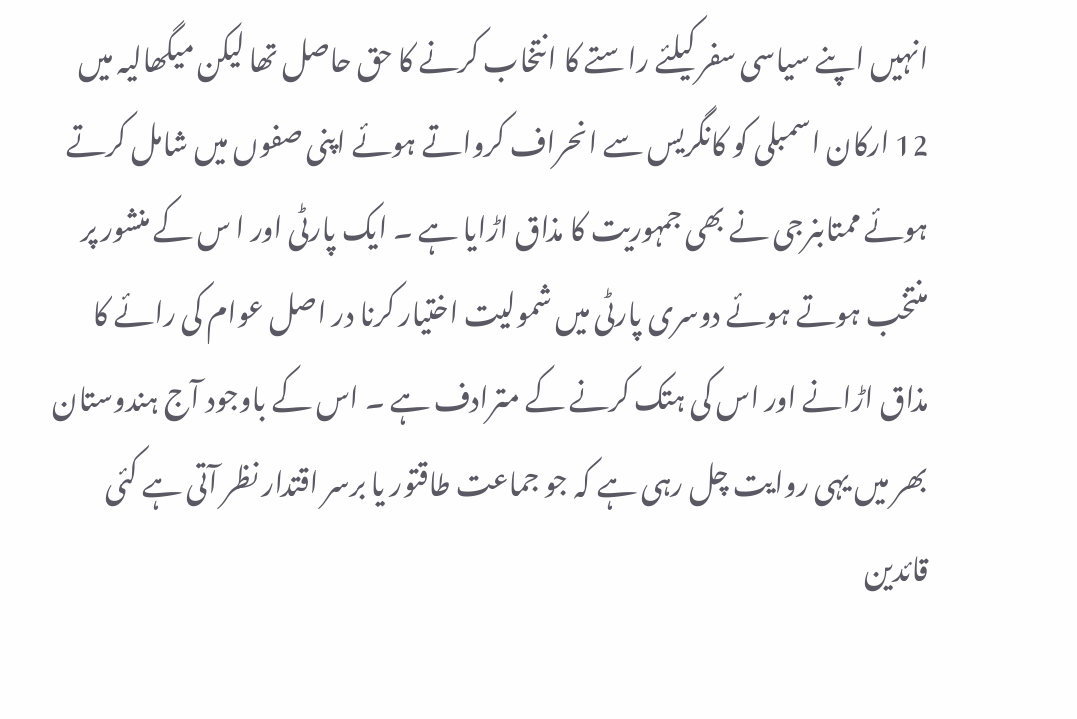انہیں اپنے سیاسی سفر کیلئے راستے کا انتخاب کرنے کا حق حاصل تھا لیکن میگھالیہ میں 12 ارکان اسمبلی کو کانگریس سے انحراف کرواتے ہوئے اپنی صفوں میں شامل کرتے ہوئے ممتابنرجی نے بھی جمہوریت کا مذاق اڑایا ہے ۔ ایک پارٹی اور ا س کے منشور پر منتخب ہوتے ہوئے دوسری پارٹی میں شمولیت اختیار کرنا در اصل عوام کی رائے کا مذاق اڑانے اور اس کی ہتک کرنے کے مترادف ہے ۔ اس کے باوجود آج ہندوستان بھر میں یہی روایت چل رہی ہے کہ جو جماعت طاقتور یا برسر اقتدار نظر آتی ہے کئی قائدین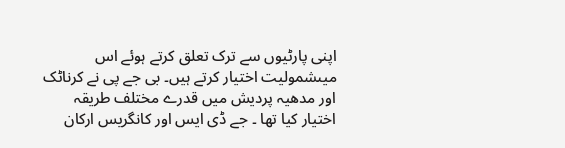اپنی پارٹیوں سے ترک تعلق کرتے ہوئے اس میںشمولیت اختیار کرتے ہیں۔ بی جے پی نے کرناٹک اور مدھیہ پردیش میں قدرے مختلف طریقہ اختیار کیا تھا ۔ جے ڈی ایس اور کانگریس ارکان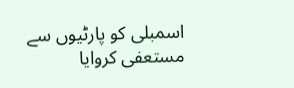اسمبلی کو پارٹیوں سے مستعفی کروایا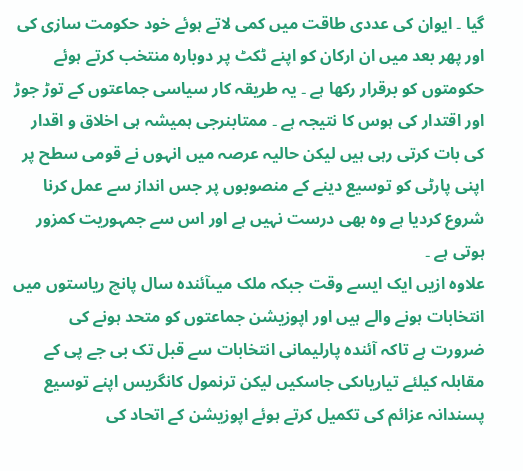گیا ۔ ایوان کی عددی طاقت میں کمی لاتے ہوئے خود حکومت سازی کی اور پھر بعد میں ان ارکان کو اپنے ٹکٹ پر دوبارہ منتخب کرتے ہوئے حکومتوں کو برقرار رکھا ہے ۔ یہ طریقہ کار سیاسی جماعتوں کے توڑ جوڑ اور اقتدار کی ہوس کا نتیجہ ہے ۔ ممتابنرجی ہمیشہ ہی اخلاق و اقدار کی بات کرتی رہی ہیں لیکن حالیہ عرصہ میں انہوں نے قومی سطح پر اپنی پارٹی کو توسیع دینے کے منصوبوں پر جس انداز سے عمل کرنا شروع کردیا ہے وہ بھی درست نہیں ہے اور اس سے جمہوریت کمزور ہوتی ہے ۔
علاوہ ازیں ایک ایسے وقت جبکہ ملک میںآئندہ سال پانچ ریاستوں میں انتخابات ہونے والے ہیں اور اپوزیشن جماعتوں کو متحد ہونے کی ضرورت ہے تاکہ آئندہ پارلیمانی انتخابات سے قبل تک بی جے پی کے مقابلہ کیلئے تیاریاںکی جاسکیں لیکن ترنمول کانگریس اپنے توسیع پسندانہ عزائم کی تکمیل کرتے ہوئے اپوزیشن کے اتحاد کی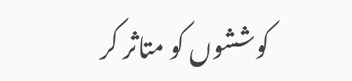کوششوں کو متاثر کر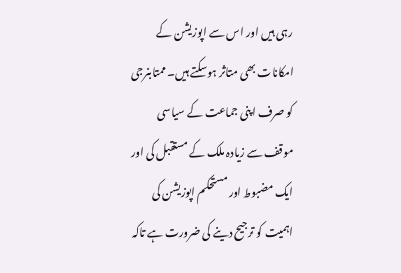رہی ہیں اور اس سے اپوزیشن کے امکانات بھی متاثر ہوسکتے ہیں۔ ممتابنرجی کو صرف اپنی جماعت کے سیاسی موقف سے زیادہ ملک کے مستقبل کی اور ایک مضبوط اور مستحکم اپوزیشن کی اہمیت کو ترجیح دینے کی ضرورت ہے تاکہ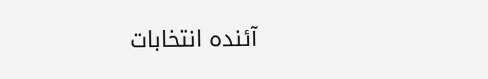آئندہ انتخابات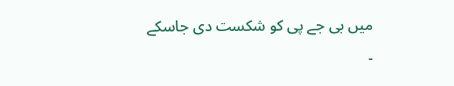میں بی جے پی کو شکست دی جاسکے ۔